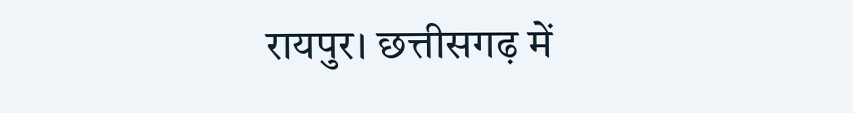रायपुर। छत्तीसगढ़ में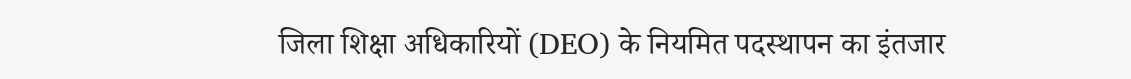जिला शिक्षा अधिकारियों (DEO) के नियमित पदस्थापन का इंतजार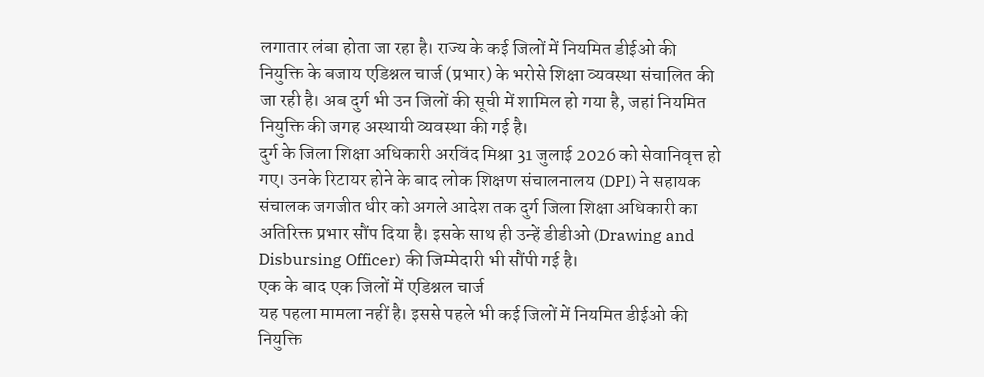लगातार लंबा होता जा रहा है। राज्य के कई जिलों में नियमित डीईओ की नियुक्ति के बजाय एडिश्नल चार्ज (प्रभार) के भरोसे शिक्षा व्यवस्था संचालित की जा रही है। अब दुर्ग भी उन जिलों की सूची में शामिल हो गया है, जहां नियमित नियुक्ति की जगह अस्थायी व्यवस्था की गई है।
दुर्ग के जिला शिक्षा अधिकारी अरविंद मिश्रा 31 जुलाई 2026 को सेवानिवृत्त हो गए। उनके रिटायर होने के बाद लोक शिक्षण संचालनालय (DPI) ने सहायक संचालक जगजीत धीर को अगले आदेश तक दुर्ग जिला शिक्षा अधिकारी का अतिरिक्त प्रभार सौंप दिया है। इसके साथ ही उन्हें डीडीओ (Drawing and Disbursing Officer) की जिम्मेदारी भी सौंपी गई है।
एक के बाद एक जिलों में एडिश्नल चार्ज
यह पहला मामला नहीं है। इससे पहले भी कई जिलों में नियमित डीईओ की नियुक्ति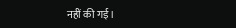नहीं की गई।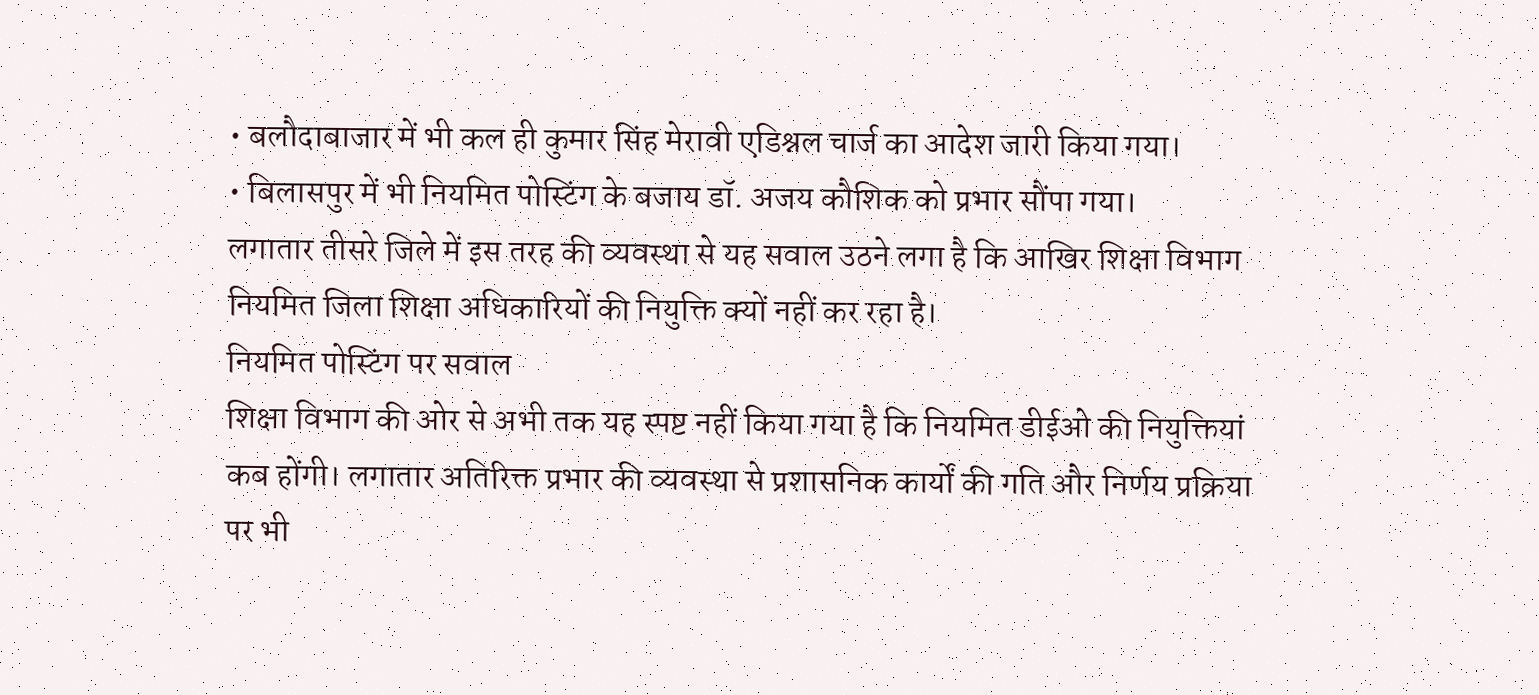• बलौदाबाजार में भी कल ही कुमार सिंह मेरावी एडिश्नल चार्ज का आदेश जारी किया गया।
• बिलासपुर में भी नियमित पोस्टिंग के बजाय डॉ. अजय कौशिक को प्रभार सौंपा गया।
लगातार तीसरे जिले में इस तरह की व्यवस्था से यह सवाल उठने लगा है कि आखिर शिक्षा विभाग नियमित जिला शिक्षा अधिकारियों की नियुक्ति क्यों नहीं कर रहा है।
नियमित पोस्टिंग पर सवाल
शिक्षा विभाग की ओर से अभी तक यह स्पष्ट नहीं किया गया है कि नियमित डीईओ की नियुक्तियां कब होंगी। लगातार अतिरिक्त प्रभार की व्यवस्था से प्रशासनिक कार्यों की गति और निर्णय प्रक्रिया पर भी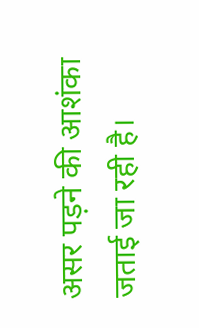असर पड़ने की आशंका जताई जा रही है।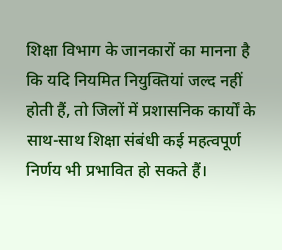शिक्षा विभाग के जानकारों का मानना है कि यदि नियमित नियुक्तियां जल्द नहीं होती हैं, तो जिलों में प्रशासनिक कार्यों के साथ-साथ शिक्षा संबंधी कई महत्वपूर्ण निर्णय भी प्रभावित हो सकते हैं।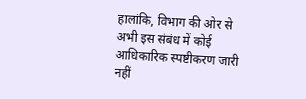हालांकि, विभाग की ओर से अभी इस संबंध में कोई आधिकारिक स्पष्टीकरण जारी नहीं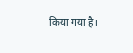किया गया है।